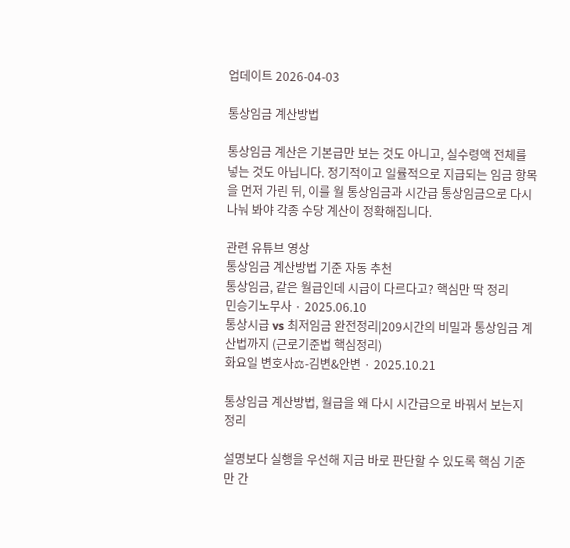업데이트 2026-04-03

통상임금 계산방법

통상임금 계산은 기본급만 보는 것도 아니고, 실수령액 전체를 넣는 것도 아닙니다. 정기적이고 일률적으로 지급되는 임금 항목을 먼저 가린 뒤, 이를 월 통상임금과 시간급 통상임금으로 다시 나눠 봐야 각종 수당 계산이 정확해집니다.

관련 유튜브 영상
통상임금 계산방법 기준 자동 추천
통상임금, 같은 월급인데 시급이 다르다고? 핵심만 딱 정리
민승기노무사 · 2025.06.10
통상시급 vs 최저임금 완전정리|209시간의 비밀과 통상임금 계산법까지 (근로기준법 핵심정리)
화요일 변호사⚖-김변&안변 · 2025.10.21

통상임금 계산방법, 월급을 왜 다시 시간급으로 바꿔서 보는지 정리

설명보다 실행을 우선해 지금 바로 판단할 수 있도록 핵심 기준만 간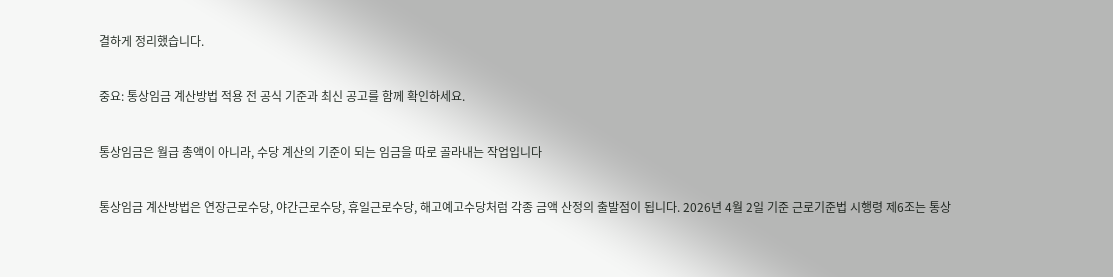결하게 정리했습니다.

중요: 통상임금 계산방법 적용 전 공식 기준과 최신 공고를 함께 확인하세요.

통상임금은 월급 총액이 아니라, 수당 계산의 기준이 되는 임금을 따로 골라내는 작업입니다

통상임금 계산방법은 연장근로수당, 야간근로수당, 휴일근로수당, 해고예고수당처럼 각종 금액 산정의 출발점이 됩니다. 2026년 4월 2일 기준 근로기준법 시행령 제6조는 통상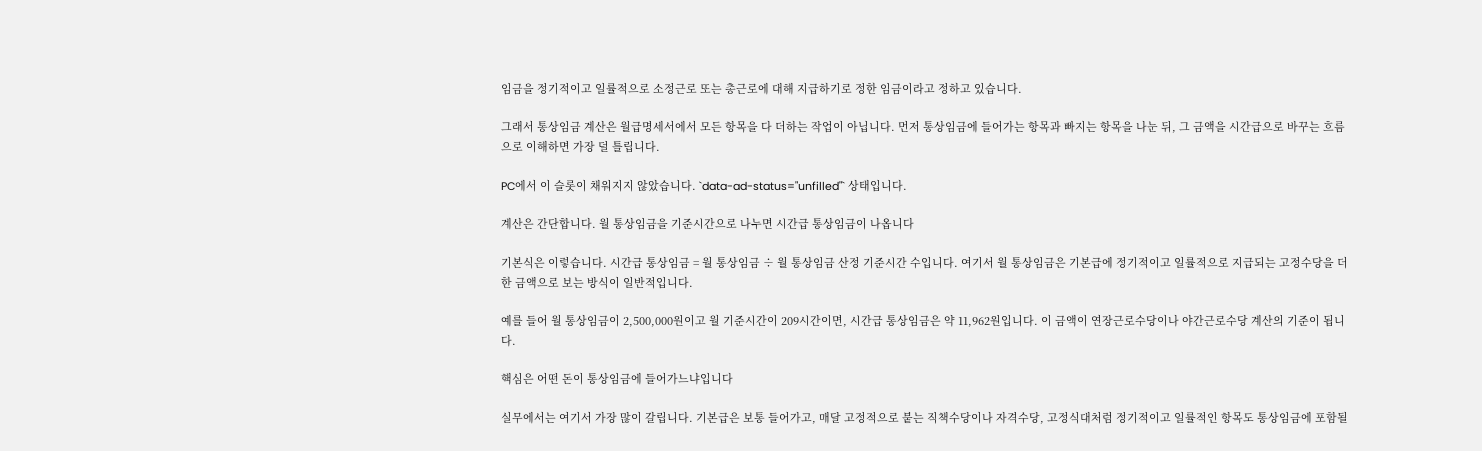임금을 정기적이고 일률적으로 소정근로 또는 총근로에 대해 지급하기로 정한 임금이라고 정하고 있습니다.

그래서 통상임금 계산은 월급명세서에서 모든 항목을 다 더하는 작업이 아닙니다. 먼저 통상임금에 들어가는 항목과 빠지는 항목을 나눈 뒤, 그 금액을 시간급으로 바꾸는 흐름으로 이해하면 가장 덜 틀립니다.

PC에서 이 슬롯이 채워지지 않았습니다. `data-ad-status="unfilled"` 상태입니다.

계산은 간단합니다. 월 통상임금을 기준시간으로 나누면 시간급 통상임금이 나옵니다

기본식은 이렇습니다. 시간급 통상임금 = 월 통상임금 ÷ 월 통상임금 산정 기준시간 수입니다. 여기서 월 통상임금은 기본급에 정기적이고 일률적으로 지급되는 고정수당을 더한 금액으로 보는 방식이 일반적입니다.

예를 들어 월 통상임금이 2,500,000원이고 월 기준시간이 209시간이면, 시간급 통상임금은 약 11,962원입니다. 이 금액이 연장근로수당이나 야간근로수당 계산의 기준이 됩니다.

핵심은 어떤 돈이 통상임금에 들어가느냐입니다

실무에서는 여기서 가장 많이 갈립니다. 기본급은 보통 들어가고, 매달 고정적으로 붙는 직책수당이나 자격수당, 고정식대처럼 정기적이고 일률적인 항목도 통상임금에 포함될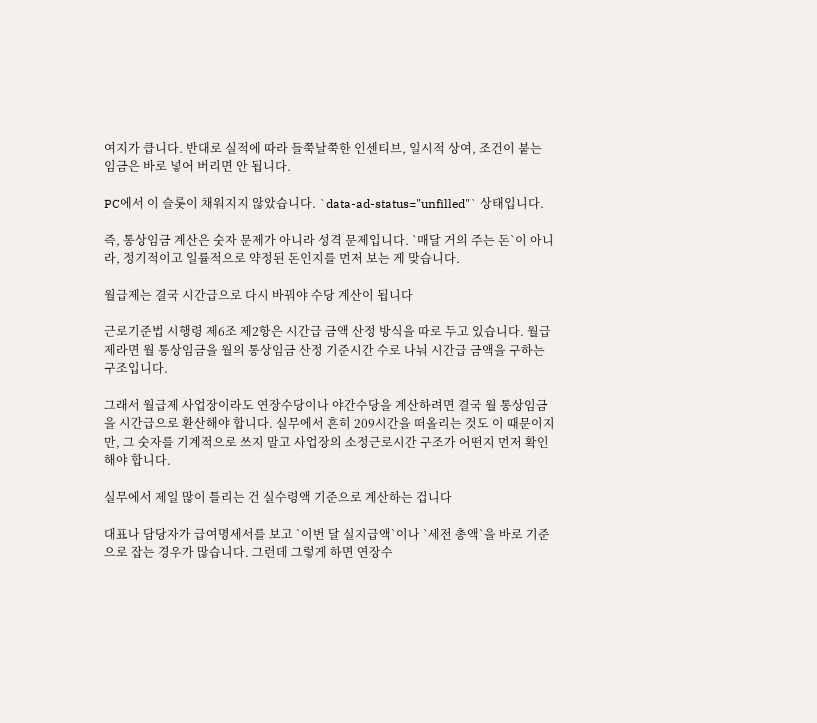여지가 큽니다. 반대로 실적에 따라 들쭉날쭉한 인센티브, 일시적 상여, 조건이 붙는 임금은 바로 넣어 버리면 안 됩니다.

PC에서 이 슬롯이 채워지지 않았습니다. `data-ad-status="unfilled"` 상태입니다.

즉, 통상임금 계산은 숫자 문제가 아니라 성격 문제입니다. `매달 거의 주는 돈`이 아니라, 정기적이고 일률적으로 약정된 돈인지를 먼저 보는 게 맞습니다.

월급제는 결국 시간급으로 다시 바꿔야 수당 계산이 됩니다

근로기준법 시행령 제6조 제2항은 시간급 금액 산정 방식을 따로 두고 있습니다. 월급제라면 월 통상임금을 월의 통상임금 산정 기준시간 수로 나눠 시간급 금액을 구하는 구조입니다.

그래서 월급제 사업장이라도 연장수당이나 야간수당을 계산하려면 결국 월 통상임금을 시간급으로 환산해야 합니다. 실무에서 흔히 209시간을 떠올리는 것도 이 때문이지만, 그 숫자를 기계적으로 쓰지 말고 사업장의 소정근로시간 구조가 어떤지 먼저 확인해야 합니다.

실무에서 제일 많이 틀리는 건 실수령액 기준으로 계산하는 겁니다

대표나 담당자가 급여명세서를 보고 `이번 달 실지급액`이나 `세전 총액`을 바로 기준으로 잡는 경우가 많습니다. 그런데 그렇게 하면 연장수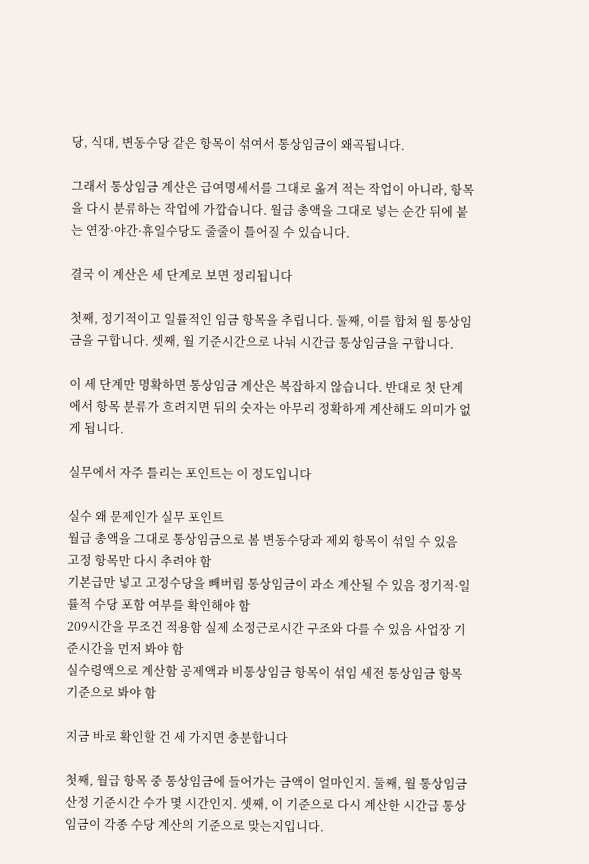당, 식대, 변동수당 같은 항목이 섞여서 통상임금이 왜곡됩니다.

그래서 통상임금 계산은 급여명세서를 그대로 옮겨 적는 작업이 아니라, 항목을 다시 분류하는 작업에 가깝습니다. 월급 총액을 그대로 넣는 순간 뒤에 붙는 연장·야간·휴일수당도 줄줄이 틀어질 수 있습니다.

결국 이 계산은 세 단계로 보면 정리됩니다

첫째, 정기적이고 일률적인 임금 항목을 추립니다. 둘째, 이를 합쳐 월 통상임금을 구합니다. 셋째, 월 기준시간으로 나눠 시간급 통상임금을 구합니다.

이 세 단계만 명확하면 통상임금 계산은 복잡하지 않습니다. 반대로 첫 단계에서 항목 분류가 흐려지면 뒤의 숫자는 아무리 정확하게 계산해도 의미가 없게 됩니다.

실무에서 자주 틀리는 포인트는 이 정도입니다

실수 왜 문제인가 실무 포인트
월급 총액을 그대로 통상임금으로 봄 변동수당과 제외 항목이 섞일 수 있음 고정 항목만 다시 추려야 함
기본급만 넣고 고정수당을 빼버림 통상임금이 과소 계산될 수 있음 정기적·일률적 수당 포함 여부를 확인해야 함
209시간을 무조건 적용함 실제 소정근로시간 구조와 다를 수 있음 사업장 기준시간을 먼저 봐야 함
실수령액으로 계산함 공제액과 비통상임금 항목이 섞임 세전 통상임금 항목 기준으로 봐야 함

지금 바로 확인할 건 세 가지면 충분합니다

첫째, 월급 항목 중 통상임금에 들어가는 금액이 얼마인지. 둘째, 월 통상임금 산정 기준시간 수가 몇 시간인지. 셋째, 이 기준으로 다시 계산한 시간급 통상임금이 각종 수당 계산의 기준으로 맞는지입니다.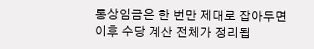통상임금은 한 번만 제대로 잡아두면 이후 수당 계산 전체가 정리됩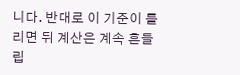니다. 반대로 이 기준이 틀리면 뒤 계산은 계속 흔들립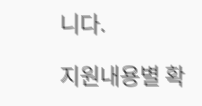니다.

지원내용별 확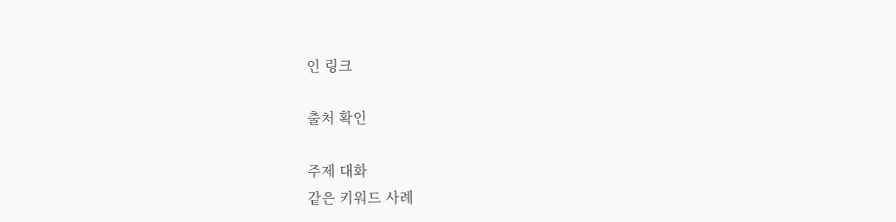인 링크

출처 확인

주제 대화
같은 키워드 사례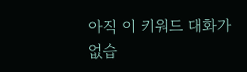아직 이 키워드 대화가 없습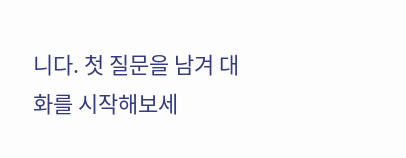니다. 첫 질문을 남겨 대화를 시작해보세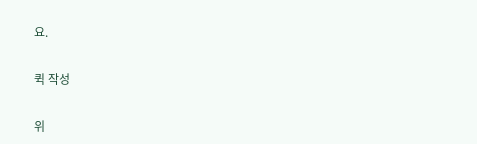요.

퀵 작성

위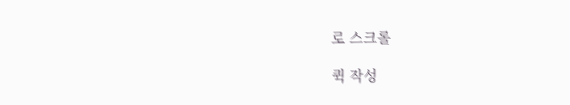로 스크롤

퀵 작성